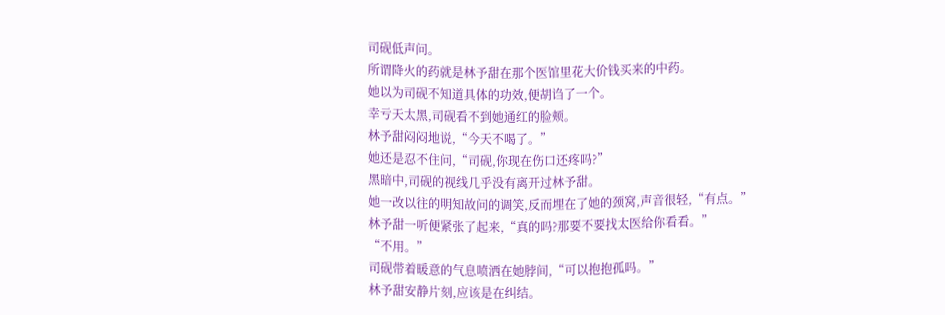司砚低声问。
所谓降火的药就是林予甜在那个医馆里花大价钱买来的中药。
她以为司砚不知道具体的功效,便胡诌了一个。
幸亏天太黑,司砚看不到她通红的脸颊。
林予甜闷闷地说,“今天不喝了。”
她还是忍不住问,“司砚,你现在伤口还疼吗?”
黑暗中,司砚的视线几乎没有离开过林予甜。
她一改以往的明知故问的调笑,反而埋在了她的颈窝,声音很轻,“有点。”
林予甜一听便紧张了起来,“真的吗?那要不要找太医给你看看。”
“不用。”
司砚带着暖意的气息喷洒在她脖间,“可以抱抱孤吗。”
林予甜安静片刻,应该是在纠结。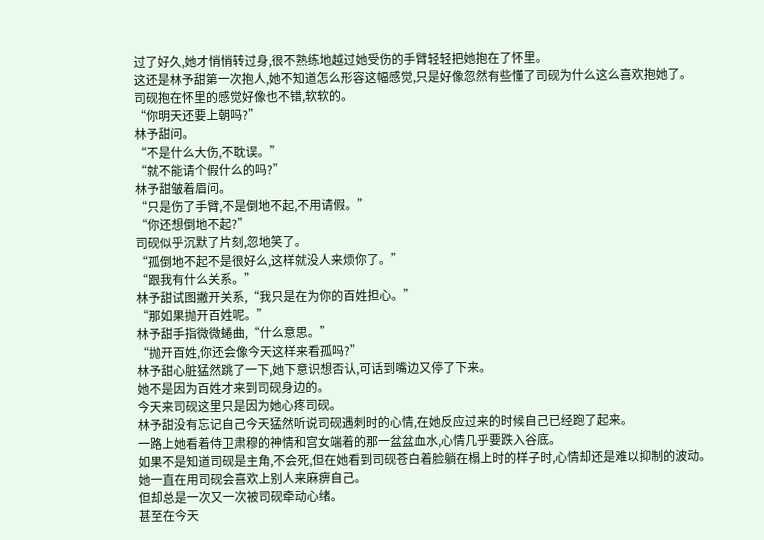过了好久,她才悄悄转过身,很不熟练地越过她受伤的手臂轻轻把她抱在了怀里。
这还是林予甜第一次抱人,她不知道怎么形容这幅感觉,只是好像忽然有些懂了司砚为什么这么喜欢抱她了。
司砚抱在怀里的感觉好像也不错,软软的。
“你明天还要上朝吗?”
林予甜问。
“不是什么大伤,不耽误。”
“就不能请个假什么的吗?”
林予甜皱着眉问。
“只是伤了手臂,不是倒地不起,不用请假。”
“你还想倒地不起?”
司砚似乎沉默了片刻,忽地笑了。
“孤倒地不起不是很好么,这样就没人来烦你了。”
“跟我有什么关系。”
林予甜试图撇开关系,“我只是在为你的百姓担心。”
“那如果抛开百姓呢。”
林予甜手指微微蜷曲,“什么意思。”
“抛开百姓,你还会像今天这样来看孤吗?”
林予甜心脏猛然跳了一下,她下意识想否认,可话到嘴边又停了下来。
她不是因为百姓才来到司砚身边的。
今天来司砚这里只是因为她心疼司砚。
林予甜没有忘记自己今天猛然听说司砚遇刺时的心情,在她反应过来的时候自己已经跑了起来。
一路上她看着侍卫肃穆的神情和宫女端着的那一盆盆血水,心情几乎要跌入谷底。
如果不是知道司砚是主角,不会死,但在她看到司砚苍白着脸躺在榻上时的样子时,心情却还是难以抑制的波动。
她一直在用司砚会喜欢上别人来麻痹自己。
但却总是一次又一次被司砚牵动心绪。
甚至在今天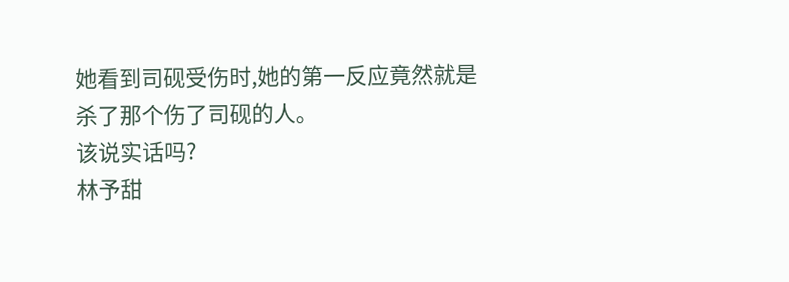她看到司砚受伤时,她的第一反应竟然就是杀了那个伤了司砚的人。
该说实话吗?
林予甜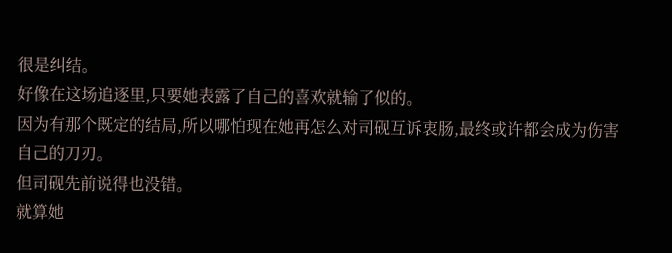很是纠结。
好像在这场追逐里,只要她表露了自己的喜欢就输了似的。
因为有那个既定的结局,所以哪怕现在她再怎么对司砚互诉衷肠,最终或许都会成为伤害自己的刀刃。
但司砚先前说得也没错。
就算她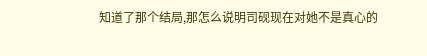知道了那个结局,那怎么说明司砚现在对她不是真心的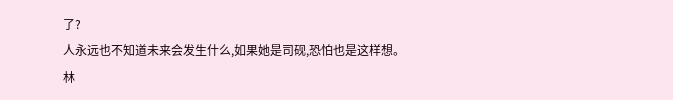了?
人永远也不知道未来会发生什么,如果她是司砚,恐怕也是这样想。
林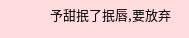予甜抿了抿唇,要放弃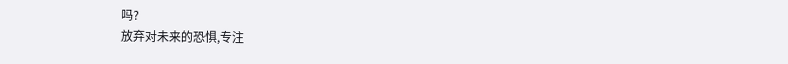吗?
放弃对未来的恐惧,专注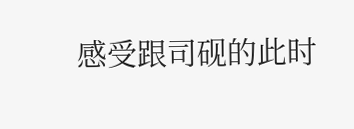感受跟司砚的此时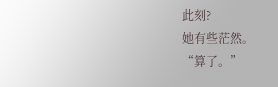此刻?
她有些茫然。
“算了。”